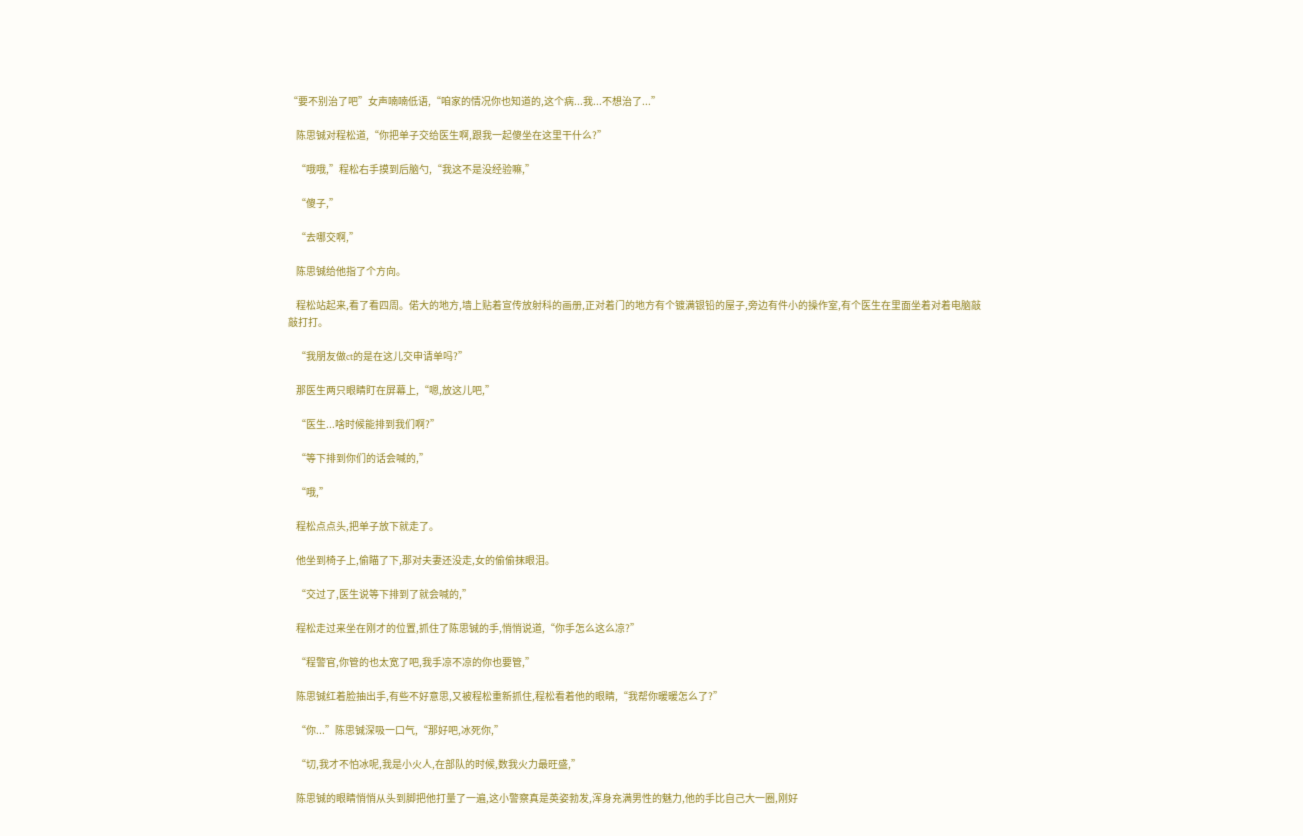“要不别治了吧”女声喃喃低语,“咱家的情况你也知道的,这个病...我...不想治了...”

    陈思铖对程松道,“你把单子交给医生啊,跟我一起傻坐在这里干什么?”

    “哦哦,”程松右手摸到后脑勺,“我这不是没经验嘛,”

    “傻子,”

    “去哪交啊,”

    陈思铖给他指了个方向。

    程松站起来,看了看四周。偌大的地方,墙上贴着宣传放射科的画册,正对着门的地方有个镀满银铅的屋子,旁边有件小的操作室,有个医生在里面坐着对着电脑敲敲打打。

    “我朋友做ct的是在这儿交申请单吗?”

    那医生两只眼睛盯在屏幕上,“嗯,放这儿吧,”

    “医生...啥时候能排到我们啊?”

    “等下排到你们的话会喊的,”

    “哦,”

    程松点点头,把单子放下就走了。

    他坐到椅子上,偷瞄了下,那对夫妻还没走,女的偷偷抹眼泪。

    “交过了,医生说等下排到了就会喊的,”

    程松走过来坐在刚才的位置,抓住了陈思铖的手,悄悄说道,“你手怎么这么凉?”

    “程警官,你管的也太宽了吧,我手凉不凉的你也要管,”

    陈思铖红着脸抽出手,有些不好意思,又被程松重新抓住,程松看着他的眼睛,“我帮你暖暖怎么了?”

    “你...”陈思铖深吸一口气,“那好吧,冰死你,”

    “切,我才不怕冰呢,我是小火人,在部队的时候,数我火力最旺盛,”

    陈思铖的眼睛悄悄从头到脚把他打量了一遍,这小警察真是英姿勃发,浑身充满男性的魅力,他的手比自己大一圈,刚好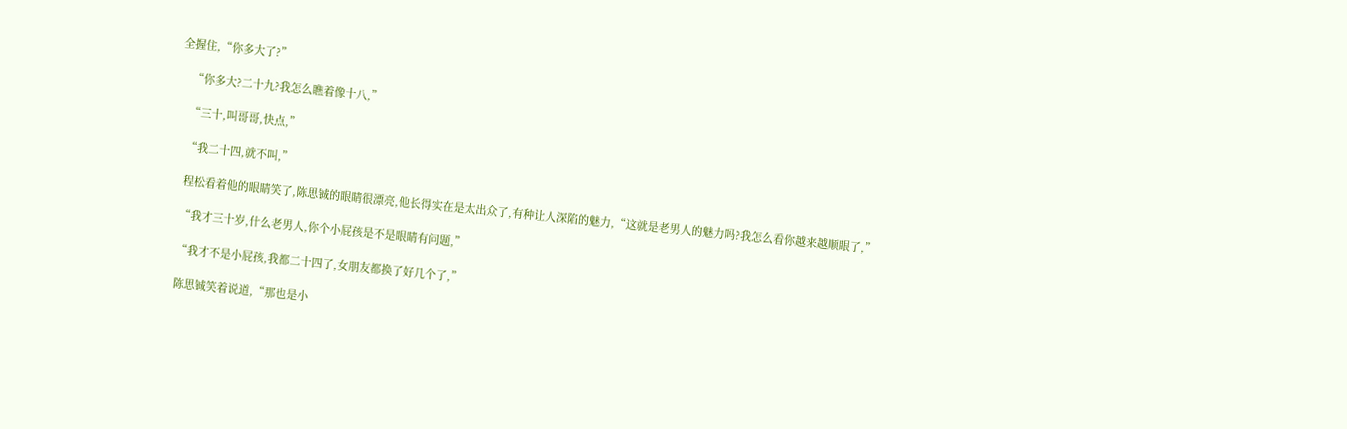全握住,“你多大了?”

    “你多大?二十九?我怎么瞧着像十八,”

    “三十,叫哥哥,快点,”

    “我二十四,就不叫,”

    程松看着他的眼睛笑了,陈思铖的眼睛很漂亮,他长得实在是太出众了,有种让人深陷的魅力,“这就是老男人的魅力吗?我怎么看你越来越顺眼了,”

    “我才三十岁,什么老男人,你个小屁孩是不是眼睛有问题,”

    “我才不是小屁孩,我都二十四了,女朋友都换了好几个了,”

    陈思铖笑着说道,“那也是小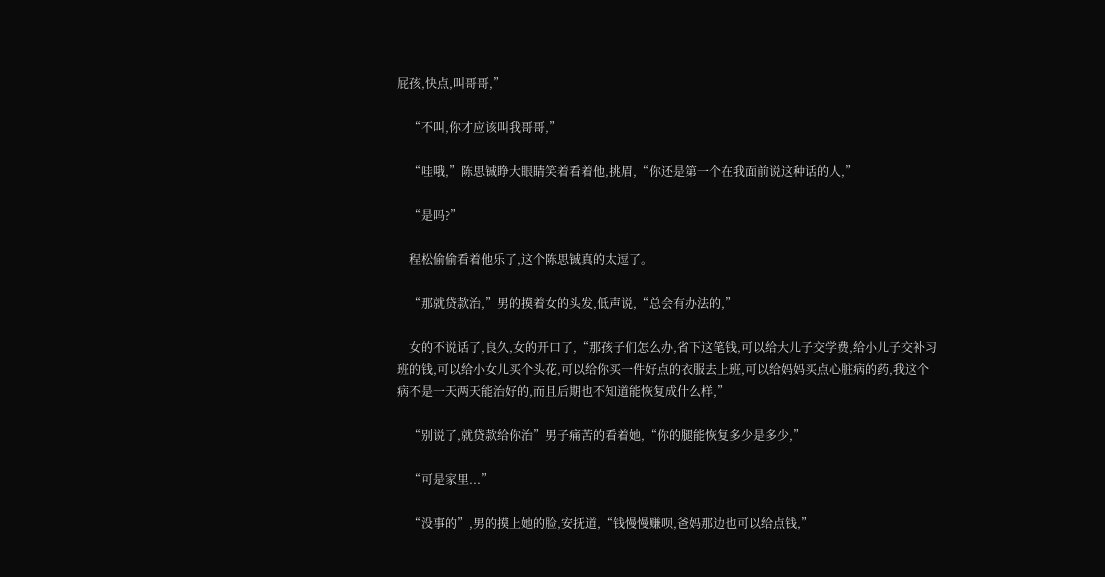屁孩,快点,叫哥哥,”

    “不叫,你才应该叫我哥哥,”

    “哇哦,”陈思铖睁大眼睛笑着看着他,挑眉,“你还是第一个在我面前说这种话的人,”

    “是吗?”

    程松偷偷看着他乐了,这个陈思铖真的太逗了。

    “那就贷款治,”男的摸着女的头发,低声说,“总会有办法的,”

    女的不说话了,良久,女的开口了,“那孩子们怎么办,省下这笔钱,可以给大儿子交学费,给小儿子交补习班的钱,可以给小女儿买个头花,可以给你买一件好点的衣服去上班,可以给妈妈买点心脏病的药,我这个病不是一天两天能治好的,而且后期也不知道能恢复成什么样,”

    “别说了,就贷款给你治”男子痛苦的看着她,“你的腿能恢复多少是多少,”

    “可是家里...”

    “没事的”,男的摸上她的脸,安抚道,“钱慢慢赚呗,爸妈那边也可以给点钱,”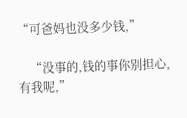“可爸妈也没多少钱,”

    “没事的,钱的事你别担心,有我呢,”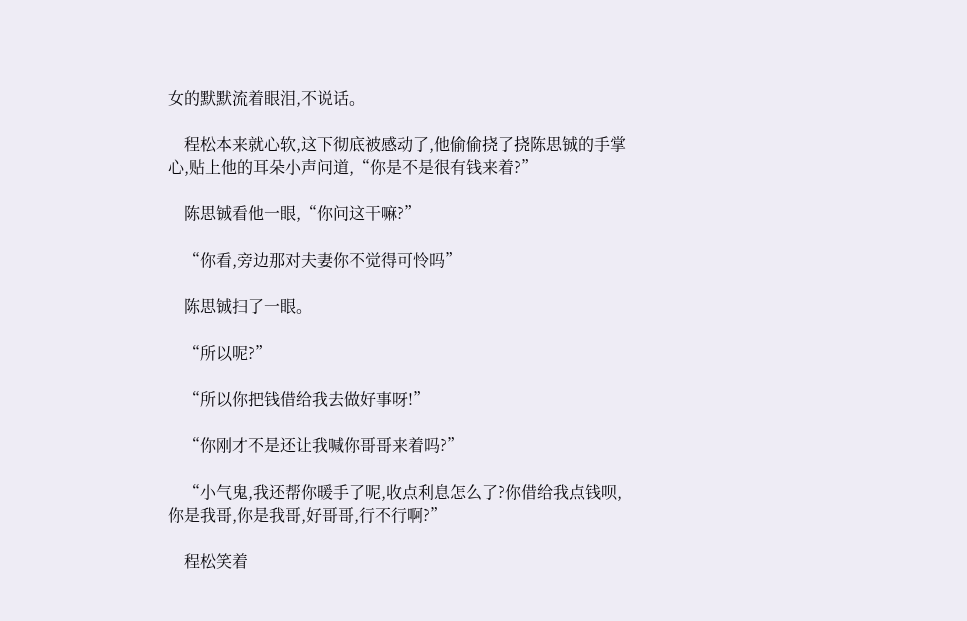女的默默流着眼泪,不说话。

    程松本来就心软,这下彻底被感动了,他偷偷挠了挠陈思铖的手掌心,贴上他的耳朵小声问道,“你是不是很有钱来着?”

    陈思铖看他一眼,“你问这干嘛?”

    “你看,旁边那对夫妻你不觉得可怜吗”

    陈思铖扫了一眼。

    “所以呢?”

    “所以你把钱借给我去做好事呀!”

    “你刚才不是还让我喊你哥哥来着吗?”

    “小气鬼,我还帮你暖手了呢,收点利息怎么了?你借给我点钱呗,你是我哥,你是我哥,好哥哥,行不行啊?”

    程松笑着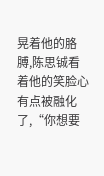晃着他的胳膊,陈思铖看着他的笑脸心有点被融化了,“你想要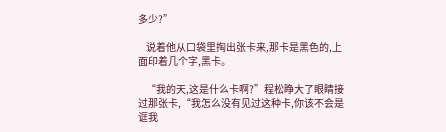多少?”

    说着他从口袋里掏出张卡来,那卡是黑色的,上面印着几个字,黑卡。

    “我的天,这是什么卡啊?”程松睁大了眼睛接过那张卡,“我怎么没有见过这种卡,你该不会是诓我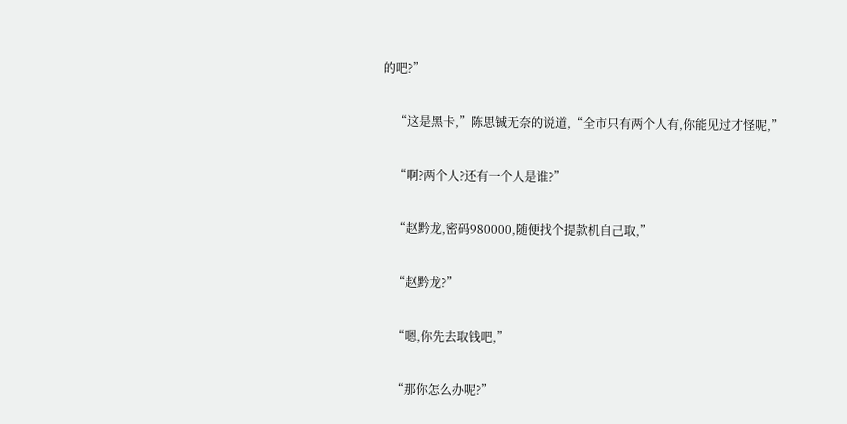的吧?”

    “这是黑卡,”陈思铖无奈的说道,“全市只有两个人有,你能见过才怪呢,”

    “啊?两个人?还有一个人是谁?”

    “赵黔龙,密码980000,随便找个提款机自己取,”

    “赵黔龙?”

    “嗯,你先去取钱吧,”

    “那你怎么办呢?”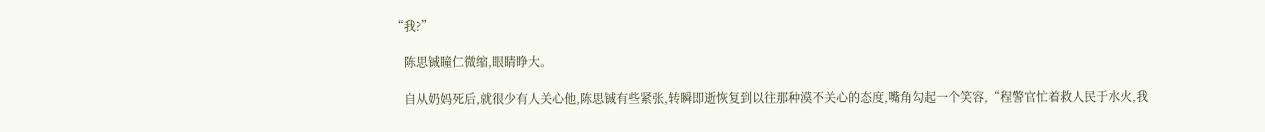“我?”

    陈思铖瞳仁微缩,眼睛睁大。

    自从奶妈死后,就很少有人关心他,陈思铖有些紧张,转瞬即逝恢复到以往那种漠不关心的态度,嘴角勾起一个笑容,“程警官忙着救人民于水火,我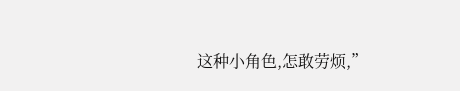这种小角色,怎敢劳烦,”